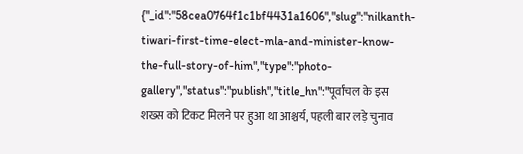{"_id":"58cea0764f1c1bf4431a1606","slug":"nilkanth-tiwari-first-time-elect-mla-and-minister-know-the-full-story-of-him","type":"photo-gallery","status":"publish","title_hn":"पूर्वांचल के इस शख्स को टिकट मिलने पर हुआ था आश्चर्य, पहली बार लड़े चुनाव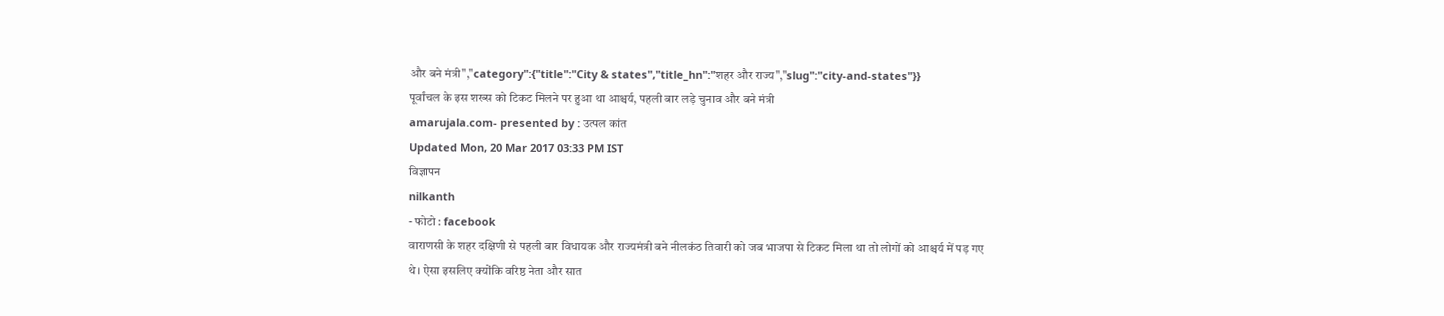और बने मंत्री","category":{"title":"City & states","title_hn":"शहर और राज्य","slug":"city-and-states"}}
पूर्वांचल के इस शख्स को टिकट मिलने पर हुआ था आश्चर्य, पहली बार लड़े चुनाव और बने मंत्री
amarujala.com- presented by : उत्पल कांत
Updated Mon, 20 Mar 2017 03:33 PM IST
विज्ञापन
nilkanth
- फोटो : facebook
वाराणसी के शहर दक्षिणी से पहली बार विधायक और राज्यमंत्री बने नीलकंठ तिवारी को जब भाजपा से टिकट मिला था तो लोगों को आश्चर्य में पड़ गए थे। ऐसा इसलिए क्योंकि वरिष्ठ नेता और सात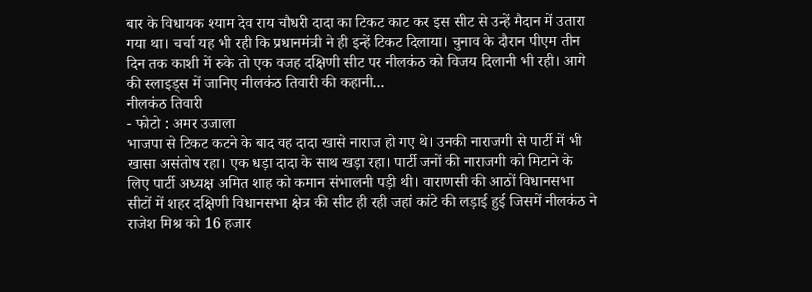बार के विधायक श्याम देव राय चौधरी दादा का टिकट काट कर इस सीट से उन्हें मैदान में उतारा गया था। चर्चा यह भी रही कि प्रधानमंत्री ने ही इन्हें टिकट दिलाया। चुनाव के दौरान पीएम तीन दिन तक काशी में रुके तो एक वजह दक्षिणी सीट पर नीलकंठ को विजय दिलानी भी रही। आगे की स्लाइड्स में जानिए नीलकंठ तिवारी की कहानी...
नीलकंठ तिवारी
- फोटो : अमर उजाला
भाजपा से टिकट कटने के बाद वह दादा खासे नाराज हो गए थे। उनकी नाराजगी से पार्टी में भी खासा असंतोष रहा। एक धड़ा दादा के साथ खड़ा रहा। पार्टी जनों की नाराजगी को मिटाने के लिए पार्टी अध्यक्ष अमित शाह को कमान संभालनी पड़ी थी। वाराणसी की आठों विधानसभा सीटों में शहर दक्षिणी विधानसभा क्षेत्र की सीट ही रही जहां कांटे की लड़ाई हुई जिसमें नीलकंठ ने राजेश मिश्र को 16 हजार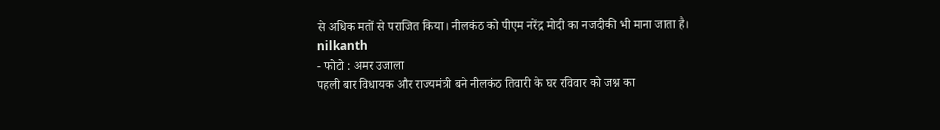से अधिक मतों से पराजित किया। नीलकंठ को पीएम नरेंद्र मोदी का नजदीकी भी माना जाता है।
nilkanth
- फोटो : अमर उजाला
पहली बार विधायक और राज्यमंत्री बने नीलकंठ तिवारी के घर रविवार को जश्न का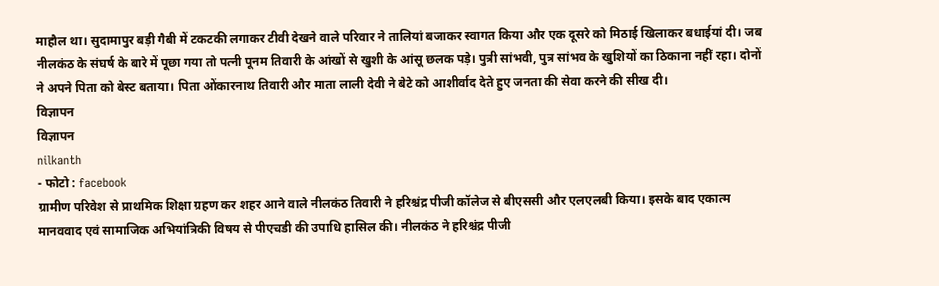माहौल था। सुदामापुर बड़ी गैबी में टकटकी लगाकर टीवी देखने वाले परिवार ने तालियां बजाकर स्वागत किया और एक दूसरे को मिठाई खिलाकर बधाईयां दी। जब नीलकंठ के संघर्ष के बारे में पूछा गया तो पत्नी पूनम तिवारी के आंखों से खुशी के आंसू छलक पड़े। पुत्री सांभवी, पुत्र सांभव के खुशियों का ठिकाना नहीं रहा। दोनों ने अपने पिता को बेस्ट बताया। पिता ओंकारनाथ तिवारी और माता लाली देवी ने बेटे को आशीर्वाद देते हुए जनता की सेवा करने की सीख दी।
विज्ञापन
विज्ञापन
nilkanth
- फोटो : facebook
ग्रामीण परिवेश से प्राथमिक शिक्षा ग्रहण कर शहर आने वाले नीलकंठ तिवारी ने हरिश्चंद्र पीजी कॉलेज से बीएससी और एलएलबी किया। इसके बाद एकात्म मानववाद एवं सामाजिक अभियांत्रिकी विषय से पीएचडी की उपाधि हासिल की। नीलकंठ ने हरिश्चंद्र पीजी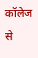कॉलेज से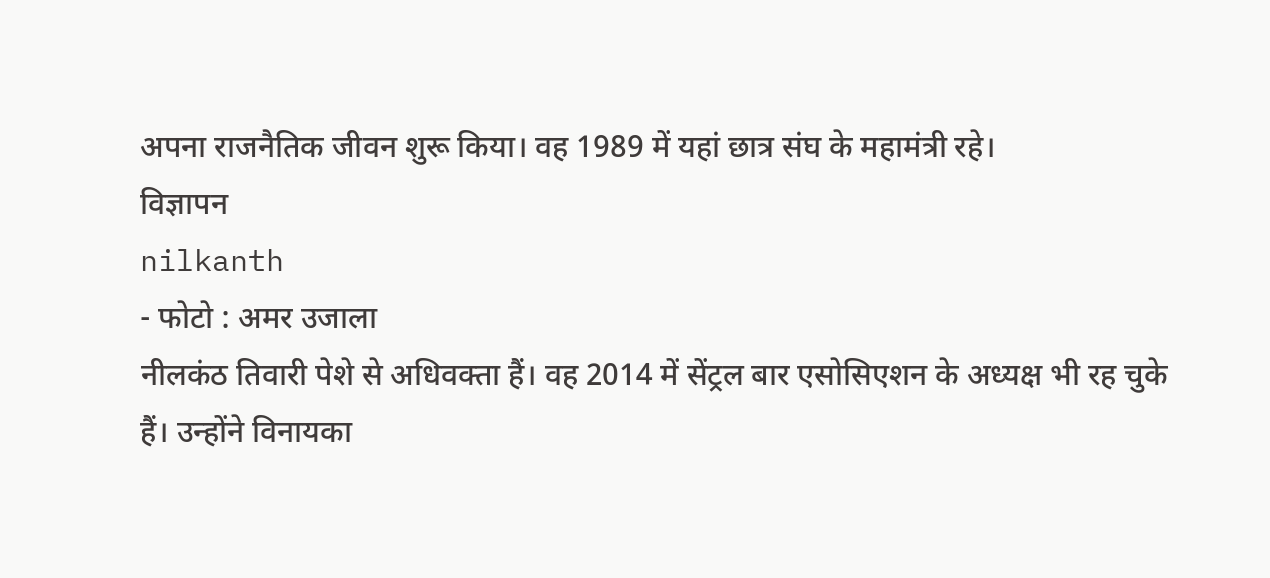अपना राजनैतिक जीवन शुरू किया। वह 1989 में यहां छात्र संघ के महामंत्री रहे।
विज्ञापन
nilkanth
- फोटो : अमर उजाला
नीलकंठ तिवारी पेशे से अधिवक्ता हैं। वह 2014 में सेंट्रल बार एसोसिएशन के अध्यक्ष भी रह चुके हैं। उन्होंने विनायका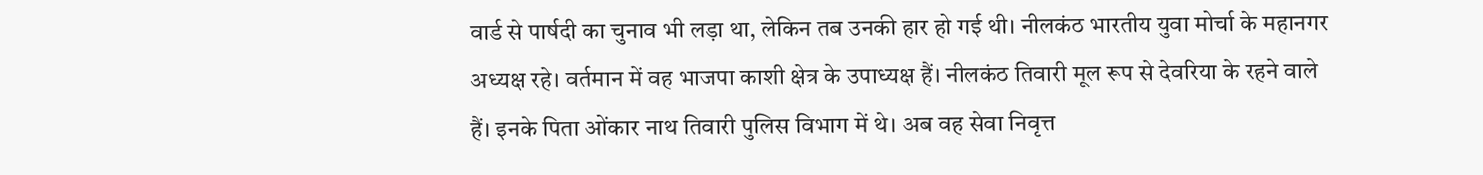वार्ड से पार्षदी का चुनाव भी लड़ा था, लेकिन तब उनकी हार हो गई थी। नीलकंठ भारतीय युवा मोर्चा के महानगर अध्यक्ष रहे। वर्तमान में वह भाजपा काशी क्षेत्र के उपाध्यक्ष हैं। नीलकंठ तिवारी मूल रूप से देवरिया के रहने वाले हैं। इनके पिता ओंकार नाथ तिवारी पुलिस विभाग में थे। अब वह सेवा निवृत्त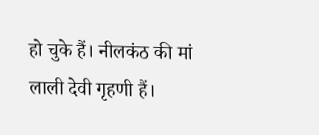हो चुके हैं। नीलकंठ की मां लाली देवी गृहणी हैं।